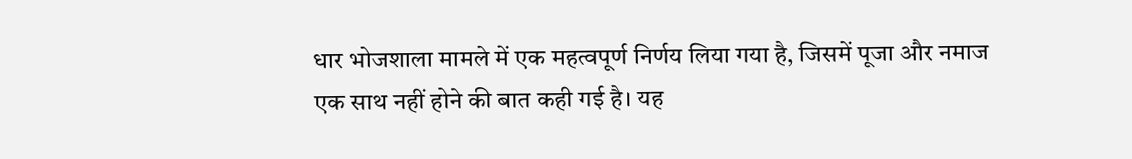धार भोजशाला मामले में एक महत्वपूर्ण निर्णय लिया गया है, जिसमें पूजा और नमाज एक साथ नहीं होने की बात कही गई है। यह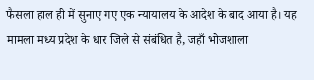फैसला हाल ही में सुनाए गए एक न्यायालय के आदेश के बाद आया है। यह मामला मध्य प्रदेश के धार जिले से संबंधित है, जहाँ भोजशाला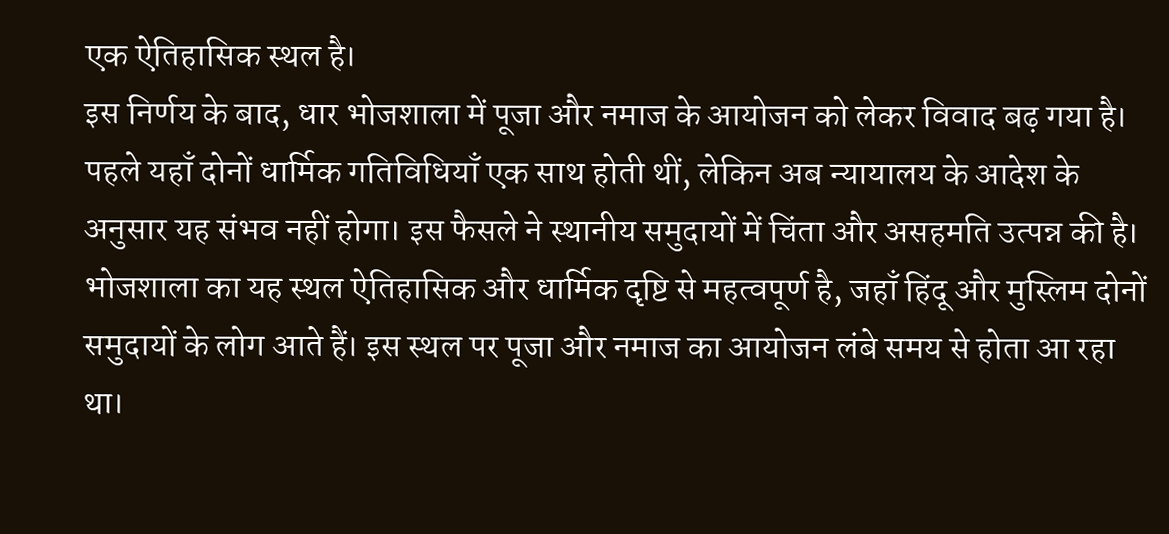एक ऐतिहासिक स्थल है।
इस निर्णय के बाद, धार भोजशाला में पूजा और नमाज के आयोजन को लेकर विवाद बढ़ गया है। पहले यहाँ दोनों धार्मिक गतिविधियाँ एक साथ होती थीं, लेकिन अब न्यायालय के आदेश के अनुसार यह संभव नहीं होगा। इस फैसले ने स्थानीय समुदायों में चिंता और असहमति उत्पन्न की है।
भोजशाला का यह स्थल ऐतिहासिक और धार्मिक दृष्टि से महत्वपूर्ण है, जहाँ हिंदू और मुस्लिम दोनों समुदायों के लोग आते हैं। इस स्थल पर पूजा और नमाज का आयोजन लंबे समय से होता आ रहा था।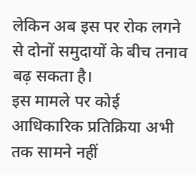लेकिन अब इस पर रोक लगने से दोनों समुदायों के बीच तनाव बढ़ सकता है।
इस मामले पर कोई आधिकारिक प्रतिक्रिया अभी तक सामने नहीं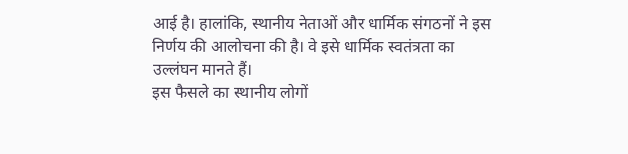आई है। हालांकि, स्थानीय नेताओं और धार्मिक संगठनों ने इस निर्णय की आलोचना की है। वे इसे धार्मिक स्वतंत्रता का उल्लंघन मानते हैं।
इस फैसले का स्थानीय लोगों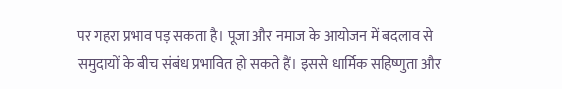पर गहरा प्रभाव पड़ सकता है। पूजा और नमाज के आयोजन में बदलाव से समुदायों के बीच संबंध प्रभावित हो सकते हैं। इससे धार्मिक सहिष्णुता और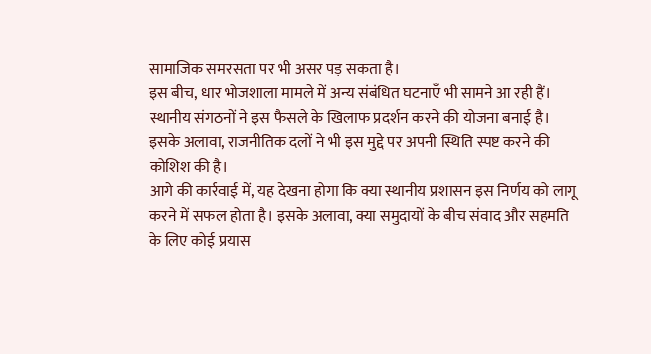सामाजिक समरसता पर भी असर पड़ सकता है।
इस बीच, धार भोजशाला मामले में अन्य संबंधित घटनाएँ भी सामने आ रही हैं। स्थानीय संगठनों ने इस फैसले के खिलाफ प्रदर्शन करने की योजना बनाई है। इसके अलावा, राजनीतिक दलों ने भी इस मुद्दे पर अपनी स्थिति स्पष्ट करने की कोशिश की है।
आगे की कार्रवाई में, यह देखना होगा कि क्या स्थानीय प्रशासन इस निर्णय को लागू करने में सफल होता है। इसके अलावा, क्या समुदायों के बीच संवाद और सहमति के लिए कोई प्रयास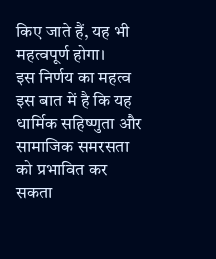किए जाते हैं, यह भी महत्वपूर्ण होगा।
इस निर्णय का महत्व इस बात में है कि यह धार्मिक सहिष्णुता और सामाजिक समरसता को प्रभावित कर सकता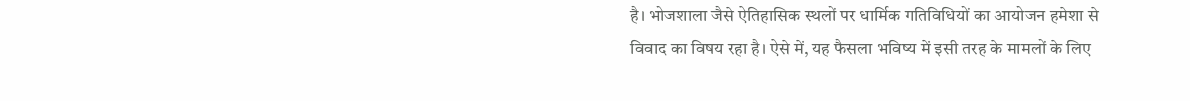है। भोजशाला जैसे ऐतिहासिक स्थलों पर धार्मिक गतिविधियों का आयोजन हमेशा से विवाद का विषय रहा है। ऐसे में, यह फैसला भविष्य में इसी तरह के मामलों के लिए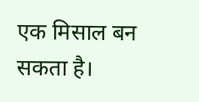एक मिसाल बन सकता है।